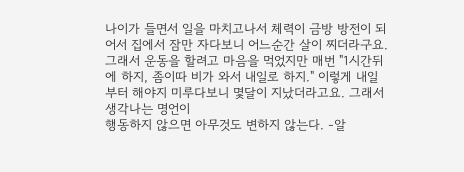나이가 들면서 일을 마치고나서 체력이 금방 방전이 되어서 집에서 잠만 자다보니 어느순간 살이 찌더라구요. 그래서 운동을 할려고 마음을 먹었지만 매번 "1시간뒤에 하지, 좀이따 비가 와서 내일로 하지." 이렇게 내일부터 해야지 미루다보니 몇달이 지났더라고요. 그래서 생각나는 명언이
행동하지 않으면 아무것도 변하지 않는다. -알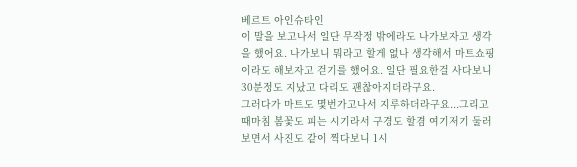베르트 아인슈타인
이 말을 보고나서 일단 무작정 밖에라도 나가보자고 생각을 했어요. 나가보니 뭐라고 할게 없나 생각해서 마트쇼핑이라도 해보자고 걷기를 했어요. 일단 필요한걸 사다보니 30분정도 지났고 다리도 괜찮아지더라구요.
그러다가 마트도 몇번가고나서 지루하더라구요...그리고 때마침 봄꽃도 피는 시기라서 구경도 할겸 여기저기 둘러보면서 사진도 같이 찍다보니 1시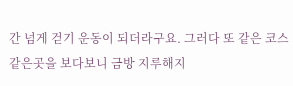간 넘게 걷기 운동이 되더라구요. 그러다 또 같은 코스 같은곳을 보다보니 금방 지루해지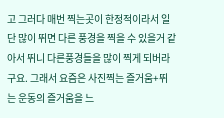고 그러다 매번 찍는곳이 한정적이라서 일단 많이 뛰면 다른 풍경을 찍을 수 있을거 같아서 뛰니 다른풍경들을 많이 찍게 되버라구요. 그래서 요즘은 사진찍는 즐거움+뛰는 운동의 즐거움을 느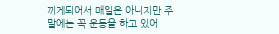끼게되어서 매일은 아니지만 주말에는 꼭 운동을 하고 있어